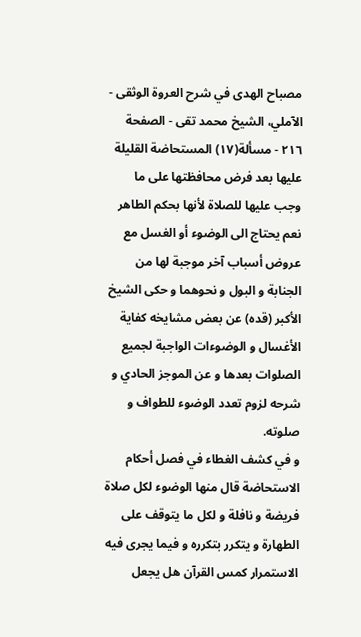مصباح الهدى في شرح العروة الوثقى - الآملي، الشيخ محمد تقى - الصفحة ٢١٦ - مسألة(١٧) المستحاضة القليلة
عليها بعد فرض محافظتها على ما وجب عليها للصلاة لأنها بحكم الطاهر نعم يحتاج الى الوضوء أو الغسل مع عروض أسباب آخر موجبة لها من الجنابة و البول و نحوهما و حكى الشيخ الأكبر (قده) عن بعض مشايخه كفاية الأغسال و الوضوءات الواجبة لجميع الصلوات بعدها و عن الموجز الحادي و شرحه لزوم تعدد الوضوء للطواف و صلوته.
و في كشف الغطاء في فصل أحكام الاستحاضة قال منها الوضوء لكل صلاة فريضة و نافلة و لكل ما يتوقف على الطهارة و يتكرر بتكرره و فيما يجرى فيه الاستمرار كمس القرآن هل يجعل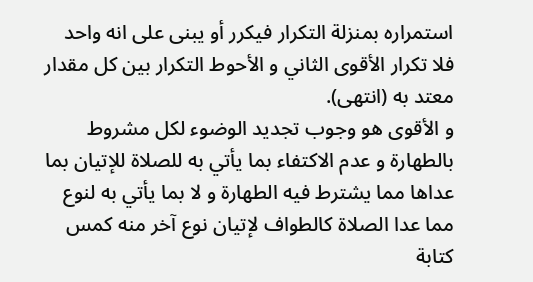استمراره بمنزلة التكرار فيكرر أو يبنى على انه واحد فلا تكرار الأقوى الثاني و الأحوط التكرار بين كل مقدار معتد به (انتهى).
و الأقوى هو وجوب تجديد الوضوء لكل مشروط بالطهارة و عدم الاكتفاء بما يأتي به للصلاة للإتيان بما عداها مما يشترط فيه الطهارة و لا بما يأتي به لنوع مما عدا الصلاة كالطواف لإتيان نوع آخر منه كمس كتابة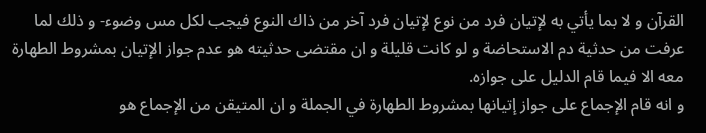القرآن و لا بما يأتي به لإتيان فرد من نوع لإتيان فرد آخر من ذاك النوع فيجب لكل مس وضوء- و ذلك لما عرفت من حدثية دم الاستحاضة و لو كانت قليلة و ان مقتضى حدثيته هو عدم جواز الإتيان بمشروط الطهارة معه الا فيما قام الدليل على جوازه.
و انه قام الإجماع على جواز إتيانها بمشروط الطهارة في الجملة و ان المتيقن من الإجماع هو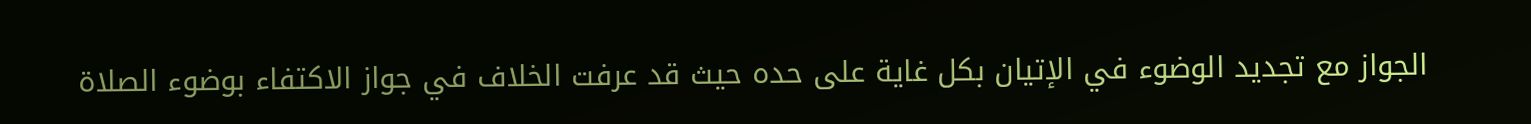الجواز مع تجديد الوضوء في الإتيان بكل غاية على حده حيث قد عرفت الخلاف في جواز الاكتفاء بوضوء الصلاة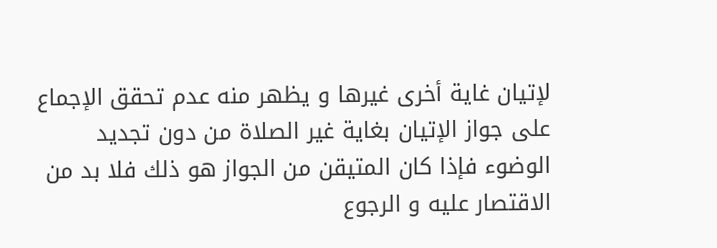لإتيان غاية أخرى غيرها و يظهر منه عدم تحقق الإجماع على جواز الإتيان بغاية غير الصلاة من دون تجديد الوضوء فإذا كان المتيقن من الجواز هو ذلك فلا بد من الاقتصار عليه و الرجوع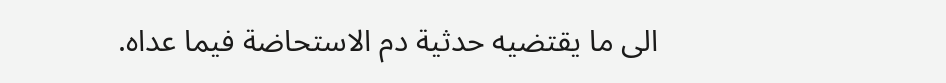الى ما يقتضيه حدثية دم الاستحاضة فيما عداه.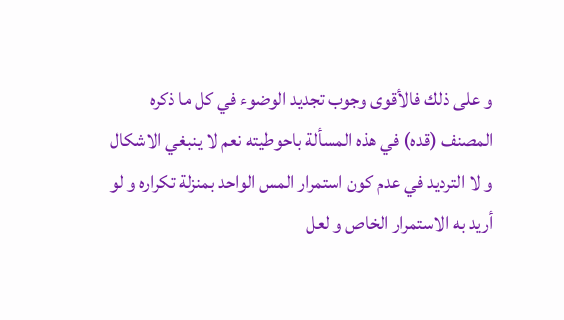و على ذلك فالأقوى وجوب تجديد الوضوء في كل ما ذكره المصنف (قده) في هذه المسألة باحوطيته نعم لا ينبغي الاشكال و لا الترديد في عدم كون استمرار المس الواحد بمنزلة تكراره و لو أريد به الاستمرار الخاص و لعل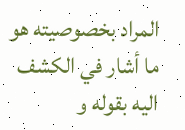المراد بخصوصيته هو ما أشار في الكشف اليه بقوله و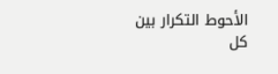الأحوط التكرار بين كل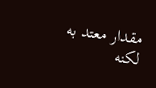مقدار معتد به لكنه